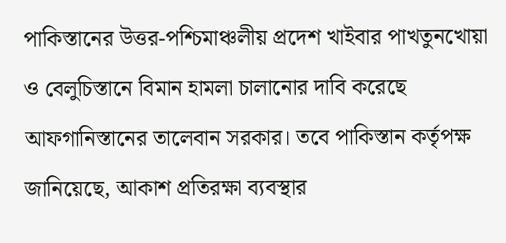পাকিস্তানের উত্তর-পশ্চিমাঞ্চলীয় প্রদেশ খাইবার পাখতুনখোয়া ও বেলুচিস্তানে বিমান হামলা চালানোর দাবি করেছে আফগানিস্তানের তালেবান সরকার। তবে পাকিস্তান কর্তৃপক্ষ জানিয়েছে, আকাশ প্রতিরক্ষা ব্যবস্থার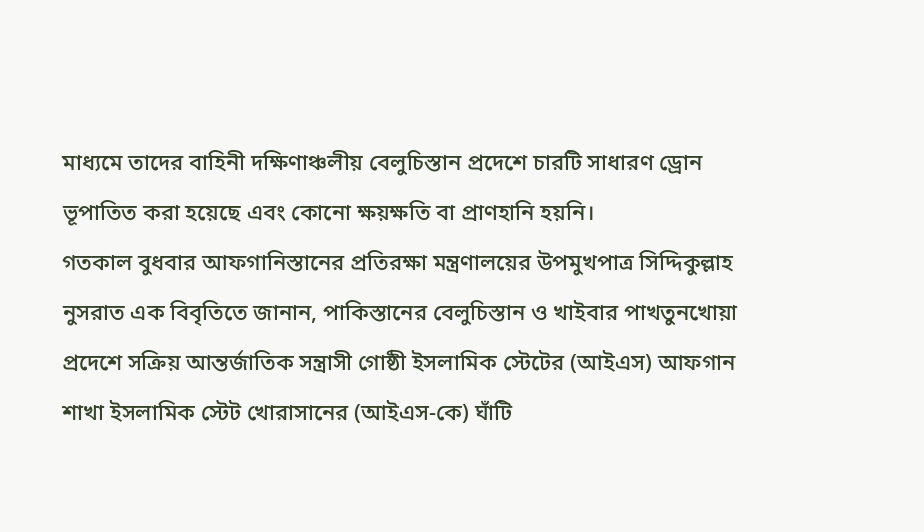মাধ্যমে তাদের বাহিনী দক্ষিণাঞ্চলীয় বেলুচিস্তান প্রদেশে চারটি সাধারণ ড্রোন ভূপাতিত করা হয়েছে এবং কোনো ক্ষয়ক্ষতি বা প্রাণহানি হয়নি।
গতকাল বুধবার আফগানিস্তানের প্রতিরক্ষা মন্ত্রণালয়ের উপমুখপাত্র সিদ্দিকুল্লাহ নুসরাত এক বিবৃতিতে জানান, পাকিস্তানের বেলুচিস্তান ও খাইবার পাখতুনখোয়া প্রদেশে সক্রিয় আন্তর্জাতিক সন্ত্রাসী গোষ্ঠী ইসলামিক স্টেটের (আইএস) আফগান শাখা ইসলামিক স্টেট খোরাসানের (আইএস-কে) ঘাঁটি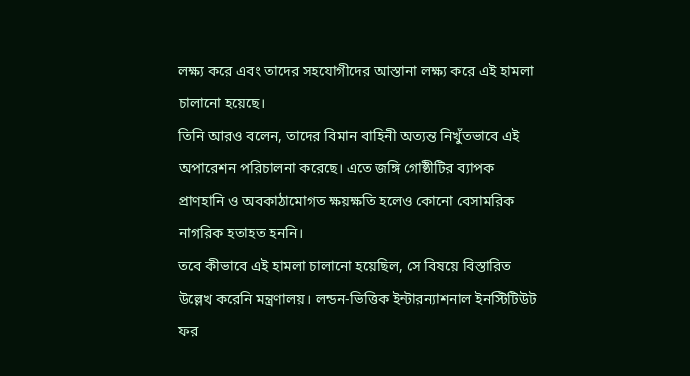লক্ষ্য করে এবং তাদের সহযোগীদের আস্তানা লক্ষ্য করে এই হামলা চালানো হয়েছে।
তিনি আরও বলেন, তাদের বিমান বাহিনী অত্যন্ত নিখুঁতভাবে এই অপারেশন পরিচালনা করেছে। এতে জঙ্গি গোষ্ঠীটির ব্যাপক প্রাণহানি ও অবকাঠামোগত ক্ষয়ক্ষতি হলেও কোনো বেসামরিক নাগরিক হতাহত হননি।
তবে কীভাবে এই হামলা চালানো হয়েছিল, সে বিষয়ে বিস্তারিত উল্লেখ করেনি মন্ত্রণালয়। লন্ডন-ভিত্তিক ইন্টারন্যাশনাল ইনস্টিটিউট ফর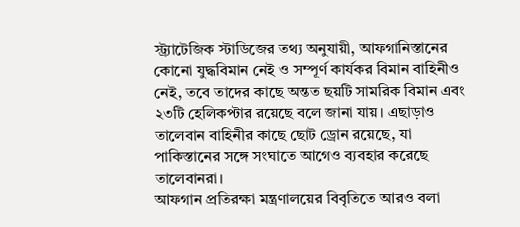স্ট্র্যাটেজিক স্টাডিজের তথ্য অনুযায়ী, আফগানিস্তানের কোনো যুদ্ধবিমান নেই ও সম্পূর্ণ কার্যকর বিমান বাহিনীও নেই, তবে তাদের কাছে অন্তত ছয়টি সামরিক বিমান এবং ২৩টি হেলিকপ্টার রয়েছে বলে জানা যায়। এছাড়াও তালেবান বাহিনীর কাছে ছোট ড্রোন রয়েছে, যা পাকিস্তানের সঙ্গে সংঘাতে আগেও ব্যবহার করেছে তালেবানরা।
আফগান প্রতিরক্ষা মন্ত্রণালয়ের বিবৃতিতে আরও বলা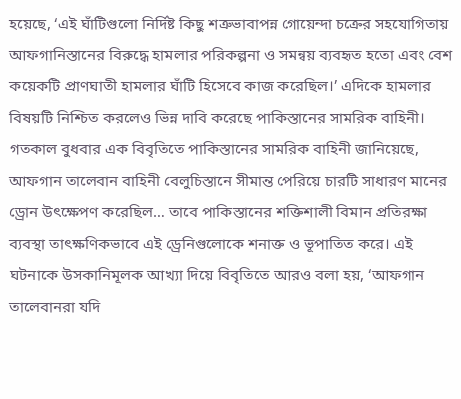হয়েছে, ‘এই ঘাঁটিগুলো নির্দিষ্ট কিছু শত্রুভাবাপন্ন গোয়েন্দা চক্রের সহযোগিতায় আফগানিস্তানের বিরুদ্ধে হামলার পরিকল্পনা ও সমন্বয় ব্যবহৃত হতো এবং বেশ কয়েকটি প্রাণঘাতী হামলার ঘাঁটি হিসেবে কাজ করেছিল।’ এদিকে হামলার বিষয়টি নিশ্চিত করলেও ভিন্ন দাবি করেছে পাকিস্তানের সামরিক বাহিনী। গতকাল বুধবার এক বিবৃতিতে পাকিস্তানের সামরিক বাহিনী জানিয়েছে, আফগান তালেবান বাহিনী বেলুচিস্তানে সীমান্ত পেরিয়ে চারটি সাধারণ মানের ড্রোন উৎক্ষেপণ করেছিল… তাবে পাকিস্তানের শক্তিশালী বিমান প্রতিরক্ষা ব্যবস্থা তাৎক্ষণিকভাবে এই ড্রেনিগুলোকে শনাক্ত ও ভূপাতিত করে। এই ঘটনাকে উসকানিমূলক আখ্যা দিয়ে বিবৃতিতে আরও বলা হয়, ‘আফগান তালেবানরা যদি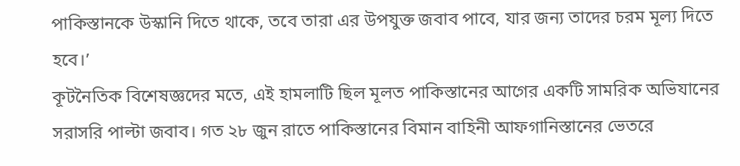পাকিস্তানকে উস্কানি দিতে থাকে, তবে তারা এর উপযুক্ত জবাব পাবে, যার জন্য তাদের চরম মূল্য দিতে হবে।’
কূটনৈতিক বিশেষজ্ঞদের মতে, এই হামলাটি ছিল মূলত পাকিস্তানের আগের একটি সামরিক অভিযানের সরাসরি পাল্টা জবাব। গত ২৮ জুন রাতে পাকিস্তানের বিমান বাহিনী আফগানিস্তানের ভেতরে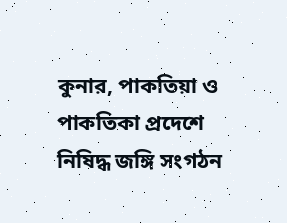কুনার, পাকতিয়া ও পাকতিকা প্রদেশে নিষিদ্ধ জঙ্গি সংগঠন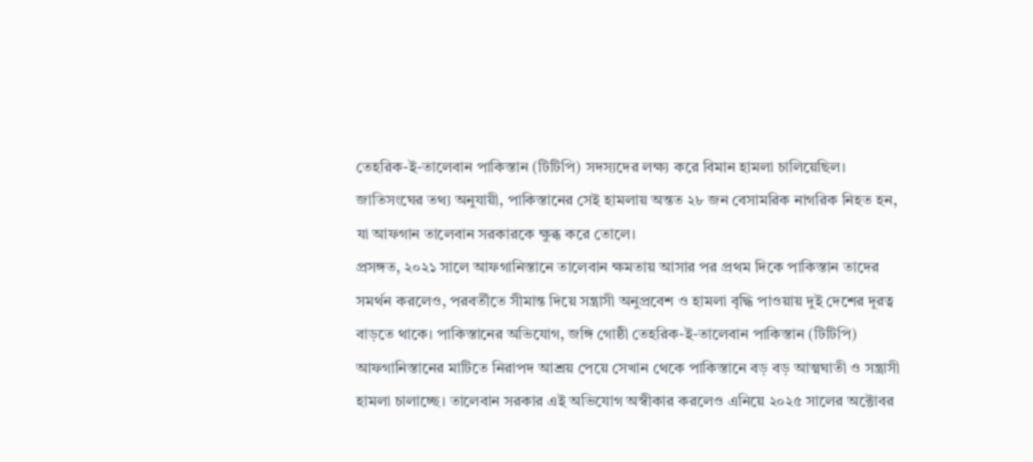তেহরিক-ই-তালেবান পাকিস্তান (টিটিপি) সদস্যদের লক্ষ্য করে বিমান হামলা চালিয়েছিল। জাতিসংঘের তথ্য অনুযায়ী, পাকিস্তানের সেই হামলায় অন্তত ২৮ জন বেসামরিক নাগরিক নিহত হন, যা আফগান তালেবান সরকারকে ক্ষুব্ধ করে তোলে।
প্রসঙ্গত, ২০২১ সালে আফগানিস্তানে তালেবান ক্ষমতায় আসার পর প্রথম দিকে পাকিস্তান তাদের সমর্থন করলেও, পরবর্তীতে সীমান্ত দিয়ে সন্ত্রাসী অনুপ্রবেশ ও হামলা বৃদ্ধি পাওয়ায় দুই দেশের দূরত্ব বাড়তে থাকে। পাকিস্তানের অভিযোগ, জঙ্গি গোষ্ঠী তেহরিক-ই-তালেবান পাকিস্তান (টিটিপি) আফগানিস্তানের মাটিতে নিরাপদ আশ্রয় পেয়ে সেখান থেকে পাকিস্তানে বড় বড় আত্মঘাতী ও সন্ত্রাসী হামলা চালাচ্ছে। তালেবান সরকার এই অভিযোগ অস্বীকার করলেও এনিয়ে ২০২৫ সালের অক্টোবর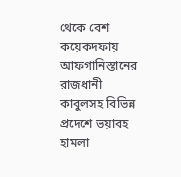থেকে বেশ কয়েকদফায় আফগানিস্তানের রাজধানী কাবুলসহ বিভিন্ন প্রদেশে ভয়াবহ হামলা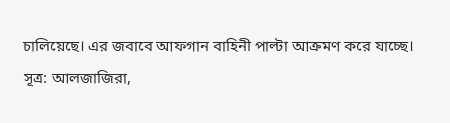চালিয়েছে। এর জবাবে আফগান বাহিনী পাল্টা আক্রমণ করে যাচ্ছে।
সূত্র: আলজাজিরা,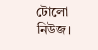টোলো নিউজ।